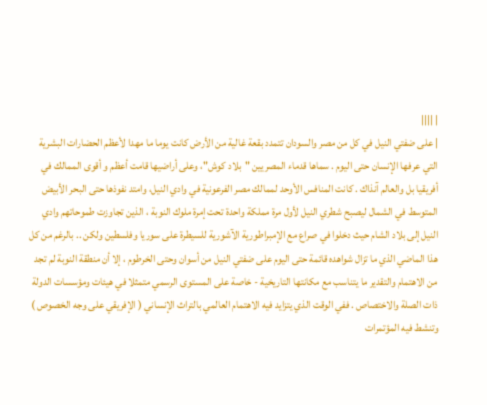| ||||
| على ضفتي النيل في كل من مصر والسودان تتمدد بقعة غالية من الأرض كانت يوما ما مهدا لأعظم الحضارات البشرية التي عرفها الإنسان حتى اليوم . سماها قدماء المصريين "بلاد كوش"، وعلى أراضيها قامت أعظم و أقوى الممالك في أفريقيا بل والعالم آنذاك . كانت المنافس الأوحد لممالك مصر الفرعونية في وادي النيل، وامتد نفوذها حتى البحر الأبيض المتوسط في الشمال ليصبح شطري النيل لأول مرة مملكة واحدة تحت إمرة ملوك النوبة ، الذين تجاوزت طموحاتهم وادي النيل إلى بلاد الشام حيث دخلوا في صراع مع الإمبراطورية الآشورية للسيطرة على سوريا وفلسطين ولكن .. بالرغم من كل هذا الماضي الذي ما تزال شواهده قائمة حتى اليوم على ضفتي النيل من أسوان وحتى الخرطوم ، إلا أن منطقة النوبة لم تجد من الاهتمام والتقدير ما يتناسب مع مكانتها التاريخية - خاصة على المستوى الرسمي متمثلا في هيئات ومؤسسات الدولة ذات الصلة والاختصاص . ففي الوقت الذي يتزايد فيه الاهتمام العالمي بالتراث الإنساني ( الإفريقي على وجه الخصوص ) وتنشط فيه المؤتمرات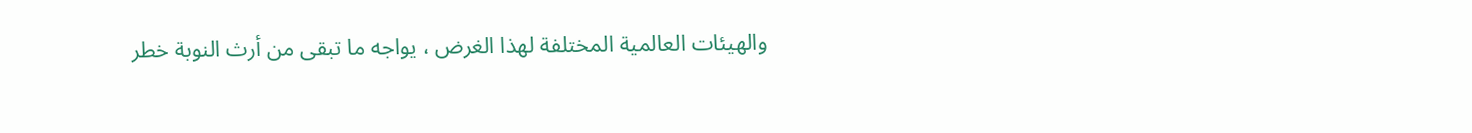والهيئات العالمية المختلفة لهذا الغرض ، يواجه ما تبقى من أرث النوبة خطر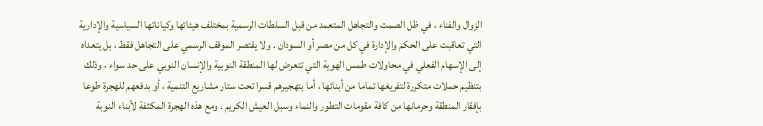الزوال والفناء ، في ظل الصمت والتجاهل المتعمد من قبل السلطات الرسمية بمختلف هيئاتها وكياناتها السياسية والإدارية التي تعاقبت على الحكم والإدارة في كل من مصر أو السودان . ولا يقتصر الموقف الرسمي على التجاهل فقط ، بل يتعداه إلى الإسهام الفعلي في محاولات طمس الهوية التي تتعرض لها المنطقة النوبية والإنسان النوبي على حد سواء ، وذلك بتنظيم حملات متكررة لتفريغها تماما من أبنائها ، أما بتهجيرهم قسرا تحت ستار مشاريع التنمية ، أو بدفعهم للهجرة طوعا بإفقار المنطقة وحرمانها من كافة مقومات التطور والنماء وسبل العيش الكريم . ومع هذه الهجرة المكثفة لأبناء النوبة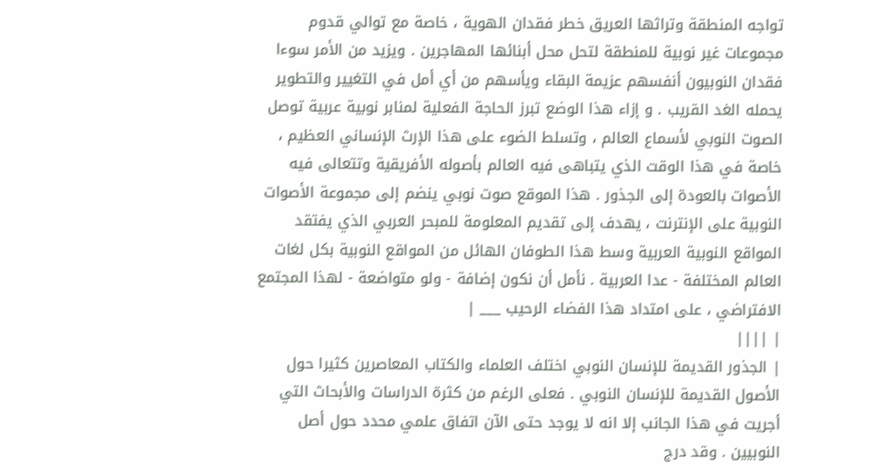تواجه المنطقة وتراثها العريق خطر فقدان الهوية ، خاصة مع توالي قدوم مجموعات غير نوبية للمنطقة لتحل محل أبنائها المهاجرين . ويزيد من الأمر سوءا فقدان النوبيون أنفسهم عزيمة البقاء ويأسهم من أي أمل في التغيير والتطوير يحمله الغد القريب . و إزاء هذا الوضع تبرز الحاجة الفعلية لمنابر نوبية عربية توصل الصوت النوبي لأسماع العالم ، وتسلط الضوء على هذا الإرث الإنساني العظيم ، خاصة في هذا الوقت الذي يتباهى فيه العالم بأصوله الأفريقية وتتعالى فيه الأصوات بالعودة إلى الجذور . هذا الموقع صوت نوبي ينضم إلى مجموعة الأصوات النوبية على الإنترنت ، يهدف إلى تقديم المعلومة للمبحر العربي الذي يفتقد المواقع النوبية العربية وسط هذا الطوفان الهائل من المواقع النوبية بكل لغات العالم المختلفة - عدا العربية . نأمل أن نكون إضافة - ولو متواضعة - لهذا المجتمع الافتراضي ، على امتداد هذا الفضاء الرحيب ___ |
| ||||
| الجذور القديمة للإنسان النوبي اختلف العلماء والكتاب المعاصرين كثيرا حول الأصول القديمة للإنسان النوبي . فعلى الرغم من كثرة الدراسات والأبحاث التي أجريت في هذا الجانب إلا انه لا يوجد حتى الآن اتفاق علمي محدد حول أصل النوبيين . وقد درج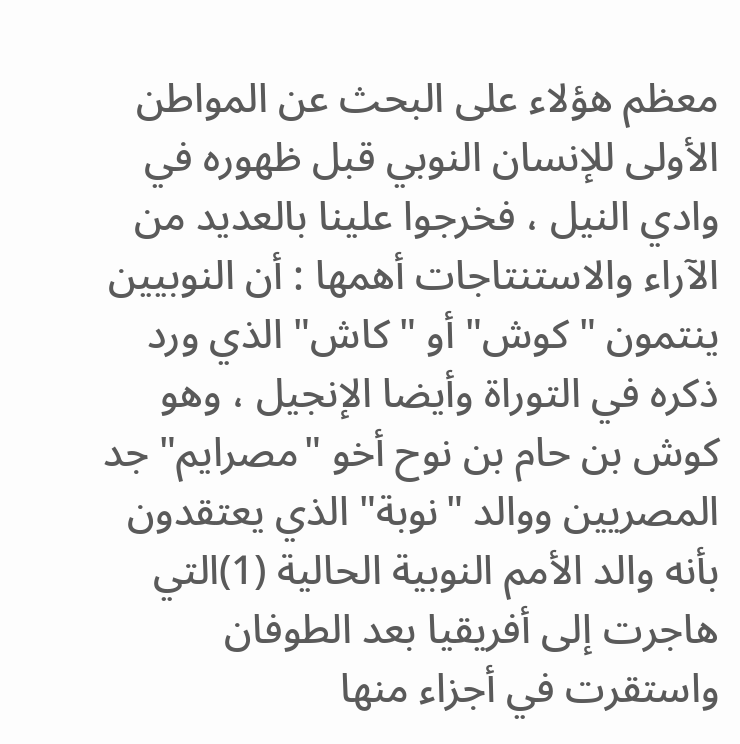معظم هؤلاء على البحث عن المواطن الأولى للإنسان النوبي قبل ظهوره في وادي النيل ، فخرجوا علينا بالعديد من الآراء والاستنتاجات أهمها : أن النوبيين ينتمون "كوش" أو "كاش" الذي ورد ذكره في التوراة وأيضا الإنجيل ، وهو كوش بن حام بن نوح أخو "مصرايم" جد المصريين ووالد "نوبة" الذي يعتقدون بأنه والد الأمم النوبية الحالية (1)التي هاجرت إلى أفريقيا بعد الطوفان واستقرت في أجزاء منها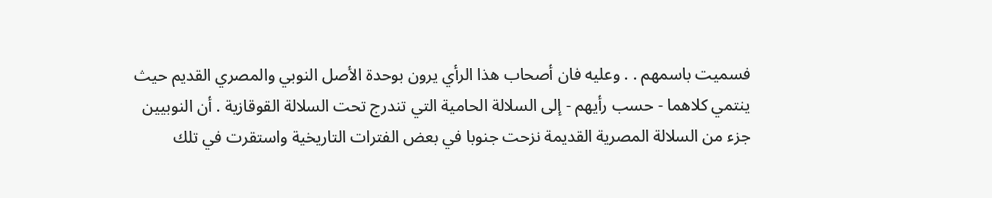فسميت باسمهم . . وعليه فان أصحاب هذا الرأي يرون بوحدة الأصل النوبي والمصري القديم حيث ينتمي كلاهما - حسب رأيهم - إلى السلالة الحامية التي تندرج تحت السلالة القوقازية . أن النوبيين جزء من السلالة المصرية القديمة نزحت جنوبا في بعض الفترات التاريخية واستقرت في تلك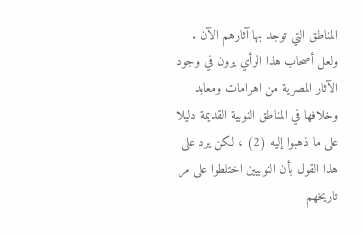المناطق التي توجد بها آثارهم الآن . ولعل أصحاب هذا الرأي يرون في وجود الآثار المصرية من اهرامات ومعابد وخلافها في المناطق النوبية القديمة دليلا على ما ذهبوا إليه (2) ، لكن يرد على هذا القول بأن النوبيين اختلطوا على مر تاريخهم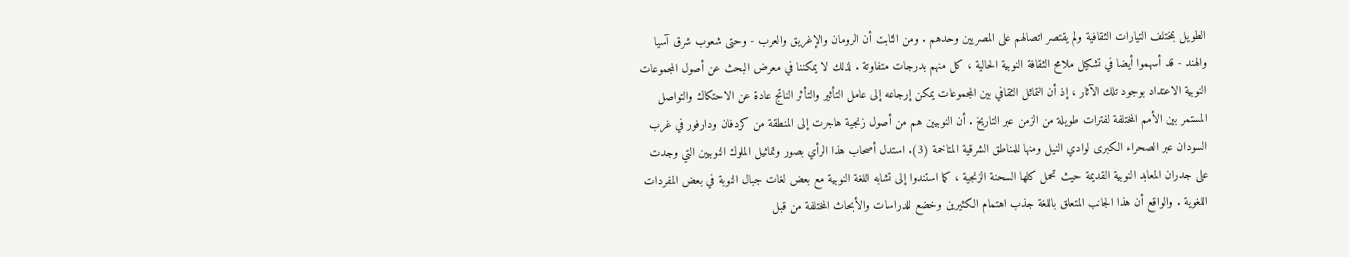الطويل بمختلف التيارات الثقافية ولم يقتصر اتصالهم على المصريين وحدهم . ومن الثابت أن الرومان والإغريق والعرب - وحتى شعوب شرق آسيا والهند - قد أسهموا أيضا في تشكيل ملامح الثقافة النوبية الحالية ، كل منهم بدرجات متفاوتة . لذلك لا يمكننا في معرض البحث عن أصول المجموعات النوبية الاعتداد بوجود تلك الآثار ، إذ أن التماثل الثقافي بين المجموعات يمكن إرجاعه إلى عامل التأثير والتأثر الناتج عادة عن الاحتكاك والتواصل المستمر بين الأمم المختلفة لفترات طويلة من الزمن عبر التاريخ . أن النوبيين هم من أصول زنجية هاجرت إلى المنطقة من كردفان ودارفور في غرب السودان عبر الصحراء الكبرى لوادي النيل ومنها للمناطق الشرقية المتاخمة (3). استدل أصحاب هذا الرأي بصور وتماثيل الملوك النوبيين التي وجدت على جدران المعابد النوبية القديمة حيث تحمل كلها السحنة الزنجية ، كما استندوا إلى تشابه اللغة النوبية مع بعض لغات جبال النوبة في بعض المفردات اللغوية . والواقع أن هذا الجانب المتعلق باللغة جذب اهتمام الكثيرين وخضع للدراسات والأبحاث المختلفة من قبل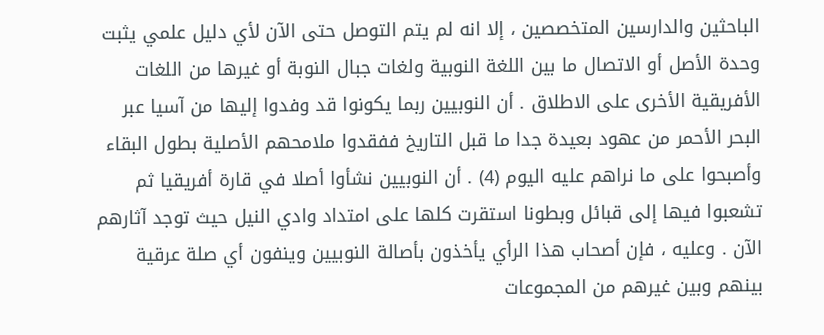الباحثين والدارسين المتخصصين ، إلا انه لم يتم التوصل حتى الآن لأي دليل علمي يثبت وحدة الأصل أو الاتصال ما بين اللغة النوبية ولغات جبال النوبة أو غيرها من اللغات الأفريقية الأخرى على الاطلاق . أن النوبيين ربما يكونوا قد وفدوا إليها من آسيا عبر البحر الأحمر من عهود بعيدة جدا ما قبل التاريخ ففقدوا ملامحهم الأصلية بطول البقاء وأصبحوا على ما نراهم عليه اليوم (4) . أن النوبيين نشأوا أصلا في قارة أفريقيا ثم تشعبوا فيها إلى قبائل وبطونا استقرت كلها على امتداد وادي النيل حيث توجد آثارهم الآن . وعليه ، فإن أصحاب هذا الرأي يأخذون بأصالة النوبيين وينفون أي صلة عرقية بينهم وبين غيرهم من المجموعات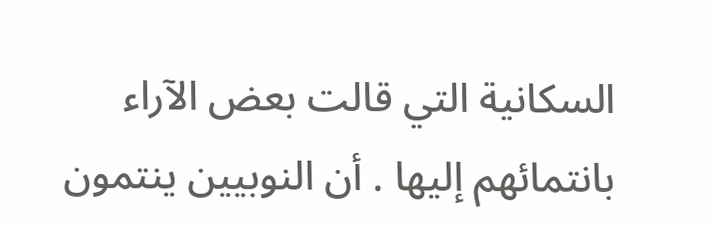السكانية التي قالت بعض الآراء بانتمائهم إليها . أن النوبيين ينتمون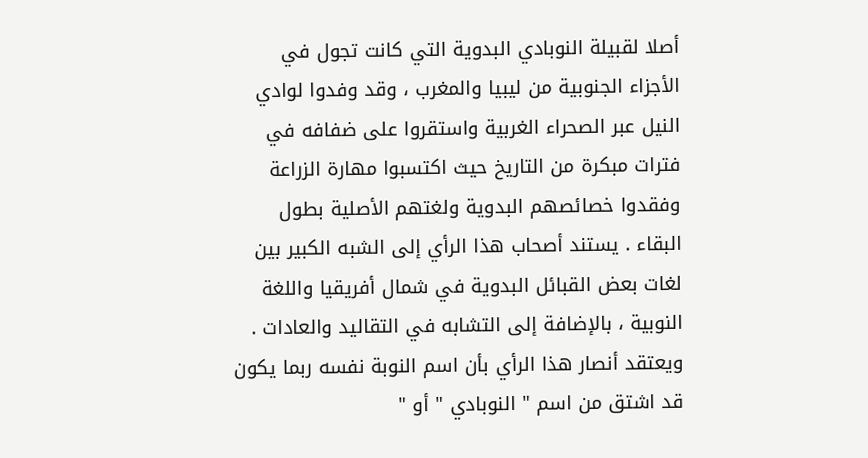أصلا لقبيلة النوبادي البدوية التي كانت تجول في الأجزاء الجنوبية من ليبيا والمغرب ، وقد وفدوا لوادي النيل عبر الصحراء الغربية واستقروا على ضفافه في فترات مبكرة من التاريخ حيث اكتسبوا مهارة الزراعة وفقدوا خصائصهم البدوية ولغتهم الأصلية بطول البقاء . يستند أصحاب هذا الرأي إلى الشبه الكبير بين لغات بعض القبائل البدوية في شمال أفريقيا واللغة النوبية ، بالإضافة إلى التشابه في التقاليد والعادات . ويعتقد أنصار هذا الرأي بأن اسم النوبة نفسه ربما يكون قد اشتق من اسم " النوبادي " أو "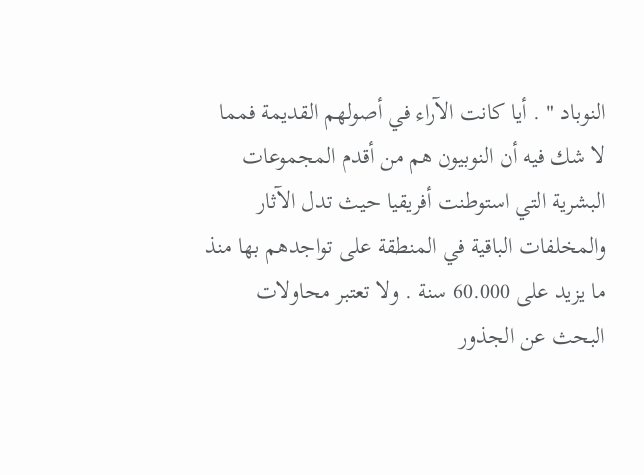النوباد " . أيا كانت الآراء في أصولهم القديمة فمما لا شك فيه أن النوبيون هم من أقدم المجموعات البشرية التي استوطنت أفريقيا حيث تدل الآثار والمخلفات الباقية في المنطقة على تواجدهم بها منذ ما يزيد على 60.000 سنة . ولا تعتبر محاولات البحث عن الجذور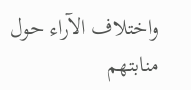واختلاف الآراء حول منابتهم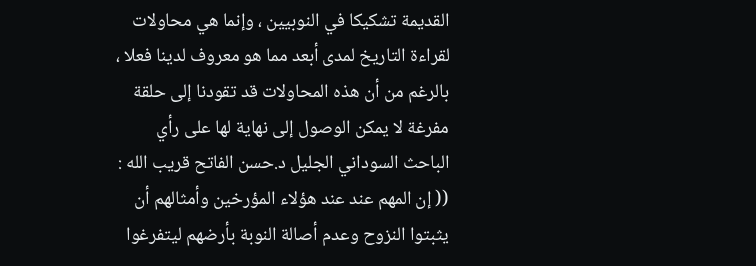القديمة تشكيكا في النوبيين ، وإنما هي محاولات لقراءة التاريخ لمدى أبعد مما هو معروف لدينا فعلا ، بالرغم من أن هذه المحاولات قد تقودنا إلى حلقة مفرغة لا يمكن الوصول إلى نهاية لها على رأي الباحث السوداني الجليل د.حسن الفاتح قريب الله : (( إن المهم عند عند هؤلاء المؤرخين وأمثالهم أن يثبتوا النزوح وعدم أصالة النوبة بأرضهم ليتفرغوا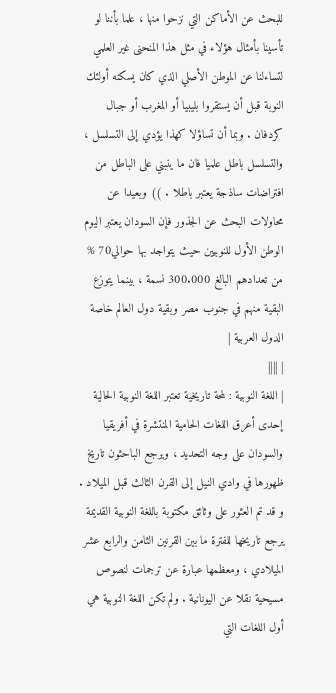للبحث عن الأماكن التي نزحوا منها ، علما بأننا لو تأسينا بأمثال هؤلاء في مثل هذا المنحنى غير العلمي لتساءلنا عن الموطن الأصلي الذي كان يسكنه أولئك النوبة قبل أن يستقروا بليبيا أو المغرب أو جبال كردفان . وبما أن تساؤلا كهذا يؤدي إلى التسلسل ، والتسلسل باطل علميا فان ما ينبني على الباطل من افتراضات ساذجة يعتبر باطلا . )) وبعيدا عن محاولات البحث عن الجذور فإن السودان يعتبر اليوم الوطن الأول للنوبيين حيث يتواجد بها حوالي70 % من تعدادهم البالغ 300.000 نسمة ، بينما يتوزع البقية منهم في جنوب مصر وبقية دول العالم خاصة الدول العربية |
| ||||
| اللغة النوبية : لمحة تاريخية تعتبر اللغة النوبية الحالية إحدى أعرق اللغات الحامية المنتشرة في أفريقيا والسودان على وجه التحديد ، ويرجع الباحثون تاريخ ظهورها في وادي النيل إلى القرن الثالث قبل الميلاد . و قد تم العثور على وثائق مكتوبة باللغة النوبية القديمة يرجع تاريخها للفترة ما بين القرنين الثامن والرابع عشر الميلادي ، ومعظمها عبارة عن ترجمات لنصوص مسيحية نقلا عن اليونانية . ولم تكن اللغة النوبية هي أول اللغات التي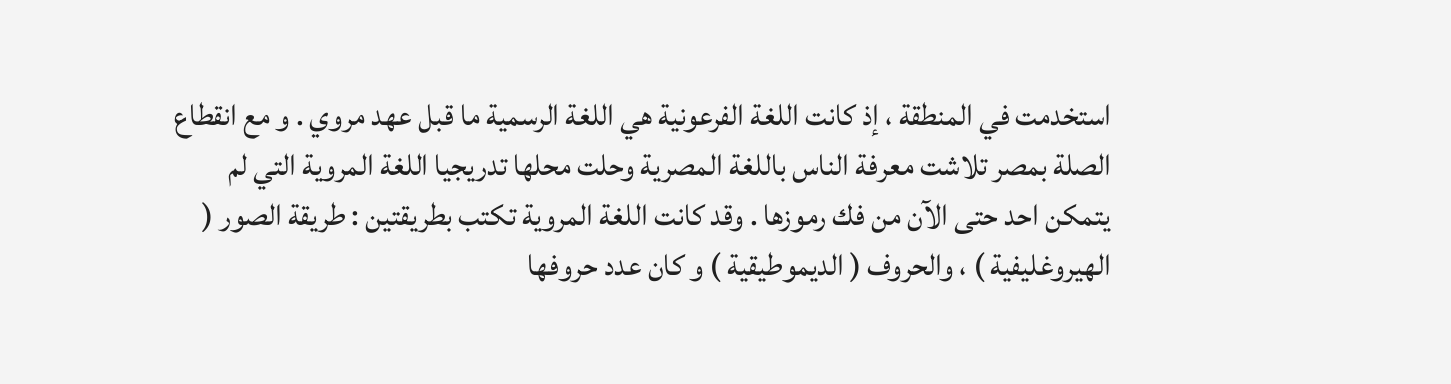استخدمت في المنطقة ، إذ كانت اللغة الفرعونية هي اللغة الرسمية ما قبل عهد مروي . و مع انقطاع الصلة بمصر تلاشت معرفة الناس باللغة المصرية وحلت محلها تدريجيا اللغة المروية التي لم يتمكن احد حتى الآن من فك رموزها . وقد كانت اللغة المروية تكتب بطريقتين : طريقة الصور ( الهيروغليفية ) ، والحروف ( الديموطيقية ) و كان عدد حروفها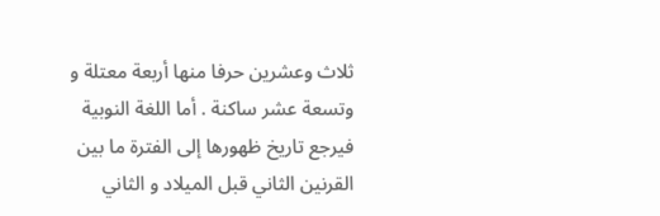ثلاث وعشرين حرفا منها أربعة معتلة و وتسعة عشر ساكنة . أما اللغة النوبية فيرجع تاريخ ظهورها إلى الفترة ما بين القرنين الثاني قبل الميلاد و الثاني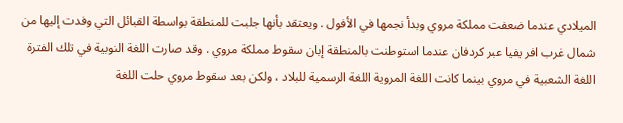الميلادي عندما ضعفت مملكة مروي وبدأ نجمها في الأفول . ويعتقد بأنها جلبت للمنطقة بواسطة القبائل التي وفدت إليها من شمال غرب افر يفيا عبر كردفان عندما استوطنت بالمنطقة إبان سقوط مملكة مروي . وقد صارت اللغة النوبية في تلك الفترة اللغة الشعبية في مروي بينما كانت اللغة المروية اللغة الرسمية للبلاد ، ولكن بعد سقوط مروي حلت اللغة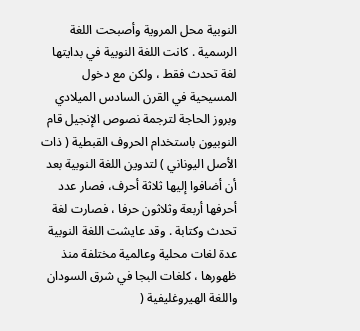النوبية محل المروية وأصبحت اللغة الرسمية . كانت اللغة النوبية في بدايتها لغة تحدث فقط ، ولكن مع دخول المسيحية في القرن السادس الميلادي وبروز الحاجة لترجمة نصوص الإنجيل قام النوبيون باستخدام الحروف القبطية ( ذات الأصل اليوناني ) لتدوين اللغة النوبية بعد أن أضافوا إليها ثلاثة أحرف، فصار عدد أحرفها أربعة وثلاثون حرفا ، فصارت لغة تحدث وكتابة . وقد عايشت اللغة النوبية عدة لغات محلية وعالمية مختلفة منذ ظهورها ، كلغات البجا في شرق السودان واللغة الهيروغليفية (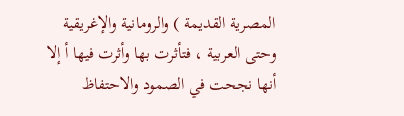المصرية القديمة ) والرومانية والإغريقية وحتى العربية ، فتأثرت بها وأثرت فيها أ إلا أنها نجحت في الصمود والاحتفاظ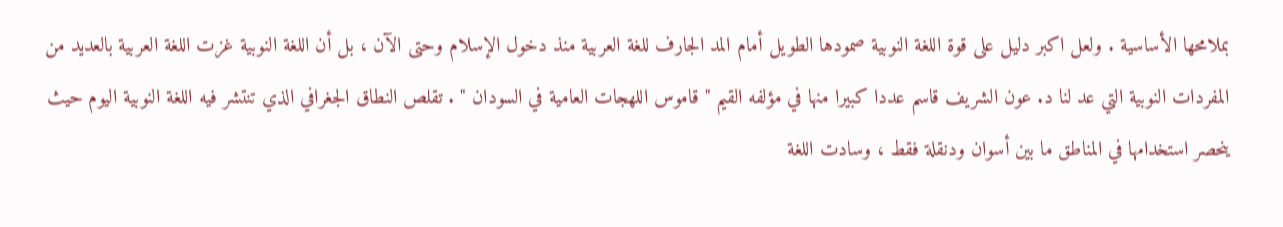بملامحها الأساسية . ولعل اكبر دليل على قوة اللغة النوبية صمودها الطويل أمام المد الجارف للغة العربية منذ دخول الإسلام وحتى الآن ، بل أن اللغة النوبية غزت اللغة العربية بالعديد من المفردات النوبية التي عد لنا د. عون الشريف قاسم عددا كبيرا منها في مؤلفه القيم " قاموس اللهجات العامية في السودان " . تقلص النطاق الجغرافي الذي تنتشر فيه اللغة النوبية اليوم حيث ينحصر استخدامها في المناطق ما بين أسوان ودنقلة فقط ، وسادت اللغة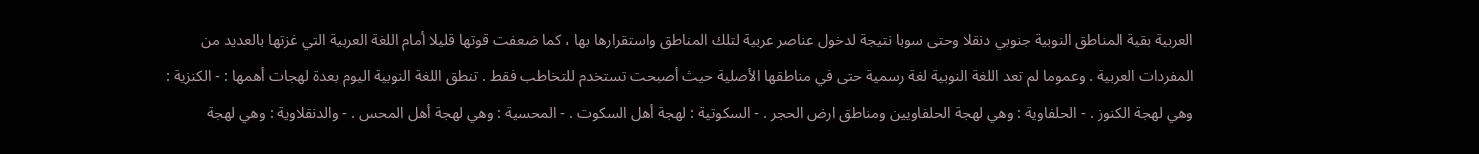العربية بقية المناطق النوبية جنوبي دنقلا وحتى سوبا نتيجة لدخول عناصر عربية لتلك المناطق واستقرارها بها ، كما ضعفت قوتها قليلا أمام اللغة العربية التي غزتها بالعديد من المفردات العربية . وعموما لم تعد اللغة النوبية لغة رسمية حتى في مناطقها الأصلية حيث أصبحت تستخدم للتخاطب فقط . تنطق اللغة النوبية اليوم بعدة لهجات أهمها : - الكنزية : وهي لهجة الكنوز . - الحلفاوية : وهي لهجة الحلفاويين ومناطق ارض الحجر . - السكوتية : لهجة أهل السكوت . - المحسية : وهي لهجة أهل المحس . - والدنقلاوية : وهي لهجة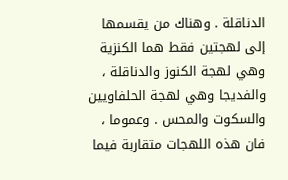الدناقلة . وهناك من يقسمها إلى لهجتين فقط هما الكنزية وهي لهجة الكنوز والدناقلة ، والفديجا وهي لهجة الحلفاويين والسكوت والمحس . وعموما ، فان هذه اللهجات متقاربة فيما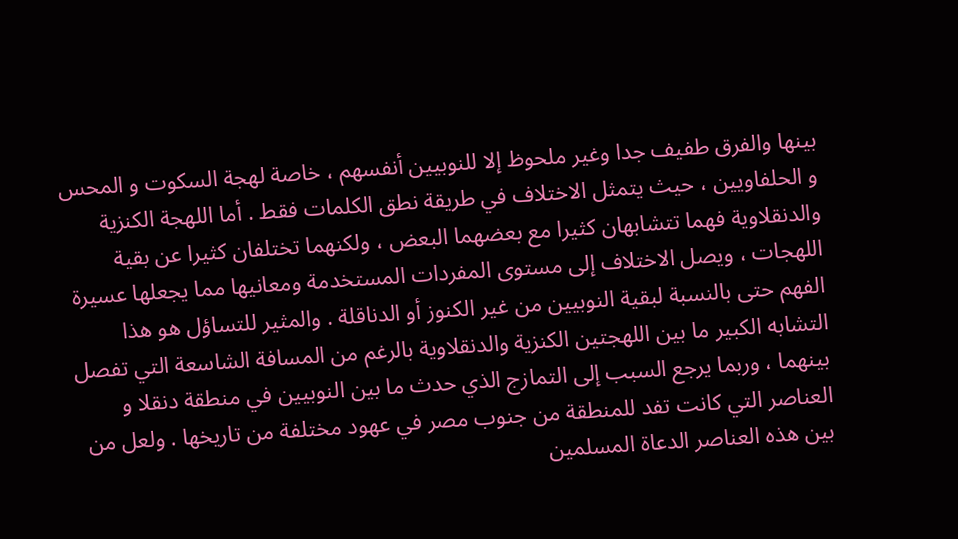بينها والفرق طفيف جدا وغير ملحوظ إلا للنوبيين أنفسهم ، خاصة لهجة السكوت و المحس و الحلفاويين ، حيث يتمثل الاختلاف في طريقة نطق الكلمات فقط . أما اللهجة الكنزية والدنقلاوية فهما تتشابهان كثيرا مع بعضهما البعض ، ولكنهما تختلفان كثيرا عن بقية اللهجات ، ويصل الاختلاف إلى مستوى المفردات المستخدمة ومعانيها مما يجعلها عسيرة الفهم حتى بالنسبة لبقية النوبيين من غير الكنوز أو الدناقلة . والمثير للتساؤل هو هذا التشابه الكبير ما بين اللهجتين الكنزية والدنقلاوية بالرغم من المسافة الشاسعة التي تفصل بينهما ، وربما يرجع السبب إلى التمازج الذي حدث ما بين النوبيين في منطقة دنقلا و العناصر التي كانت تفد للمنطقة من جنوب مصر في عهود مختلفة من تاريخها . ولعل من بين هذه العناصر الدعاة المسلمين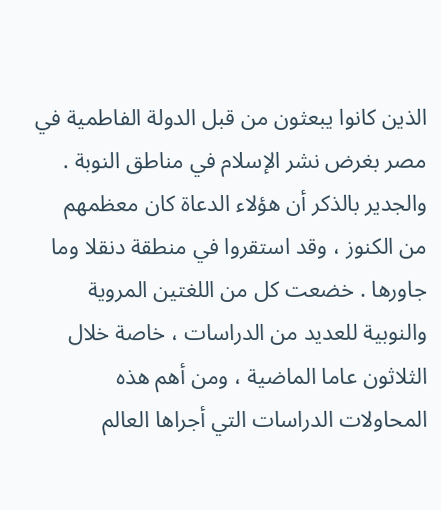الذين كانوا يبعثون من قبل الدولة الفاطمية في مصر بغرض نشر الإسلام في مناطق النوبة . والجدير بالذكر أن هؤلاء الدعاة كان معظمهم من الكنوز ، وقد استقروا في منطقة دنقلا وما جاورها . خضعت كل من اللغتين المروية والنوبية للعديد من الدراسات ، خاصة خلال الثلاثون عاما الماضية ، ومن أهم هذه المحاولات الدراسات التي أجراها العالم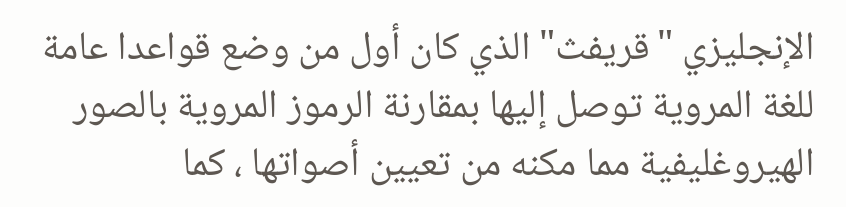الإنجليزي "قريفث" الذي كان أول من وضع قواعدا عامة للغة المروية توصل إليها بمقارنة الرموز المروية بالصور الهيروغليفية مما مكنه من تعيين أصواتها ، كما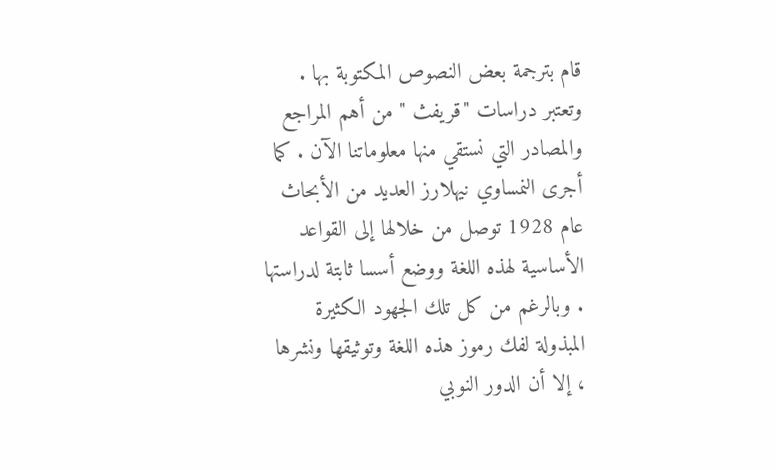قام بترجمة بعض النصوص المكتوبة بها . وتعتبر دراسات "قريفث " من أهم المراجع والمصادر التي نستقي منها معلوماتنا الآن . كما أجرى النمساوي نيهلارز العديد من الأبحاث عام 1928 توصل من خلالها إلى القواعد الأساسية لهذه اللغة ووضع أسسا ثابتة لدراستها . وبالرغم من كل تلك الجهود الكثيرة المبذولة لفك رموز هذه اللغة وتوثيقها ونشرها ، إلا أن الدور النوبي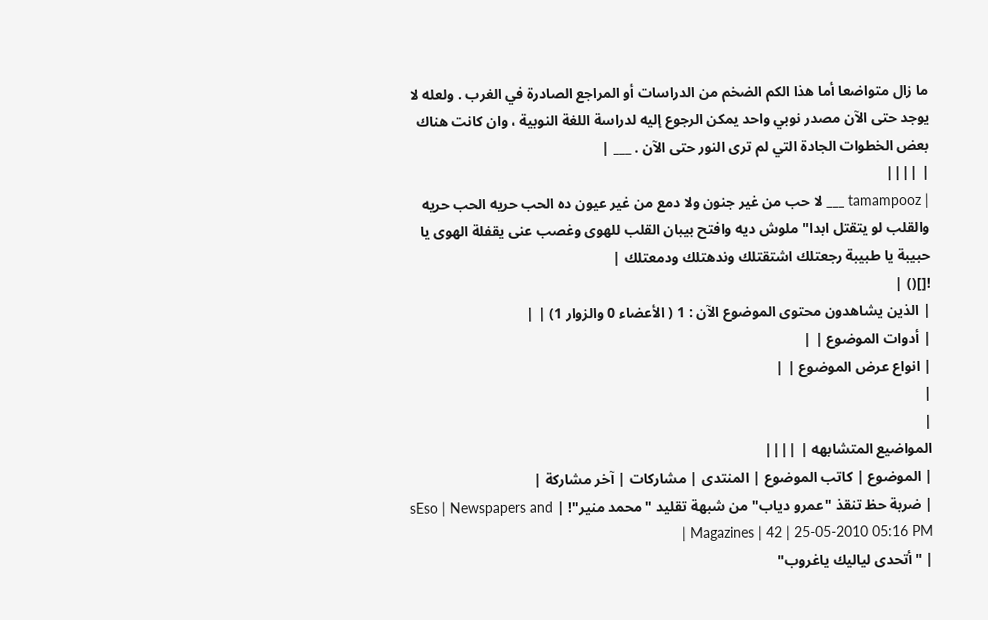ما زال متواضعا أما هذا الكم الضخم من الدراسات أو المراجع الصادرة في الغرب . ولعله لا يوجد حتى الآن مصدر نوبي واحد يمكن الرجوع إليه لدراسة اللغة النوبية ، وان كانت هناك بعض الخطوات الجادة التي لم ترى النور حتى الآن . ___ |
| ||||
| tamampooz ___ لا حب من غير جنون ولا دمع من غير عيون ده الحب حريه الحب حريه والقلب لو يتقتل ابدا" ملوش ديه وافتح بيبان القلب للهوى وغصب عنى يقفلة الهوى يا حبيبة يا طبيبة رجعتلك اشتقتلك وندهتلك ودمعتلك |
![]() |
| الذين يشاهدون محتوى الموضوع الآن : 1 ( الأعضاء 0 والزوار 1) | |
| أدوات الموضوع | |
| انواع عرض الموضوع | |
|
|
المواضيع المتشابهه | ||||
| الموضوع | كاتب الموضوع | المنتدى | مشاركات | آخر مشاركة |
| ضربة حظ تنقذ "عمرو دياب" من شبهة تقليد "محمد منير"! | sEso | Newspapers and Magazines | 42 | 25-05-2010 05:16 PM |
| "أتحدى لياليك ياغروب"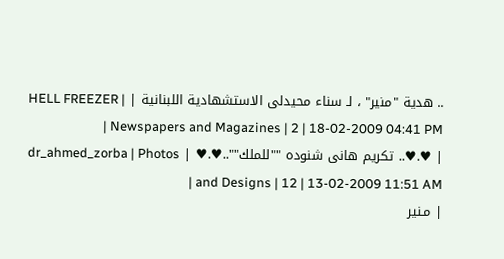.. هدية "منير" ، لـ سناء محيدلى الاستشهادية اللبنانية | HELL FREEZER | Newspapers and Magazines | 2 | 18-02-2009 04:41 PM |
| ♥.♥.. تكريم هانى شنوده ""للملك""..♥.♥ | dr_ahmed_zorba | Photos and Designs | 12 | 13-02-2009 11:51 AM |
| مـنير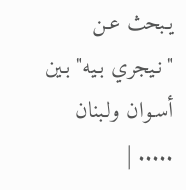يـبحث عـن "نـيجري بـيه" بـين أسـوان ولـبنان ..... |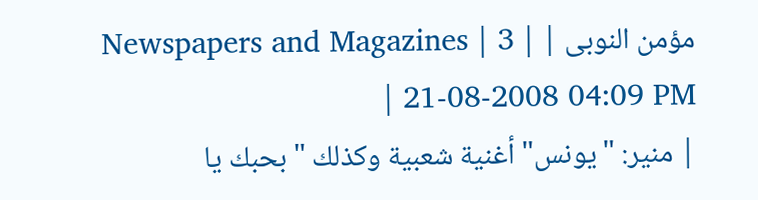مؤمن النوبى | Newspapers and Magazines | 3 | 21-08-2008 04:09 PM |
| منير: "يونس" أغنية شعبية وكذلك "بحبك يا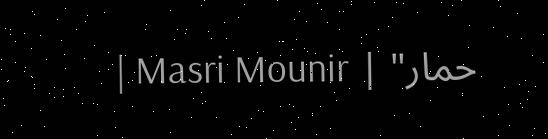حمار" | Masri Mounir |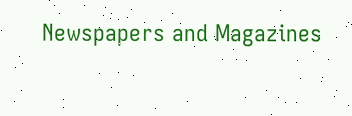Newspapers and Magazines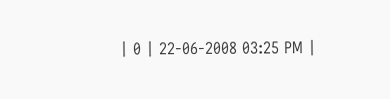| 0 | 22-06-2008 03:25 PM |